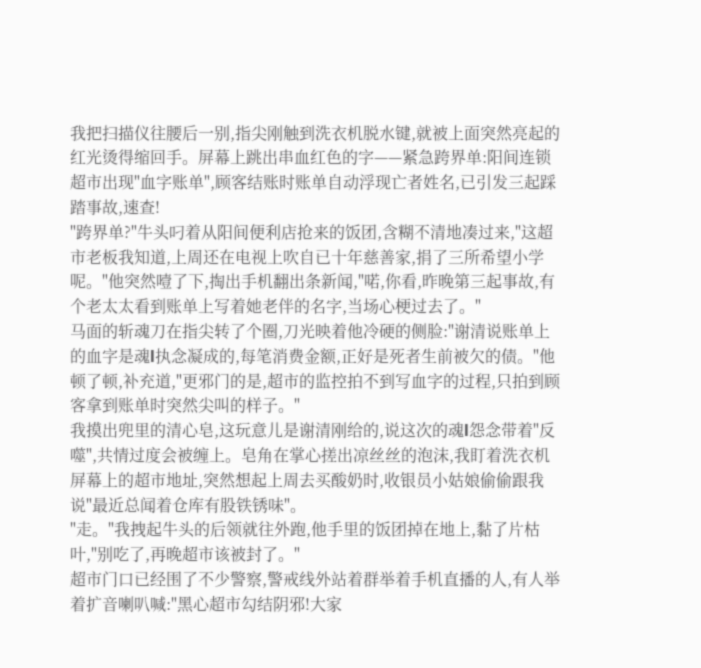我把扫描仪往腰后一别,指尖刚触到洗衣机脱水键,就被上面突然亮起的红光烫得缩回手。屏幕上跳出串血红色的字——紧急跨界单:阳间连锁超市出现"血字账单",顾客结账时账单自动浮现亡者姓名,已引发三起踩踏事故,速查!
"跨界单?"牛头叼着从阳间便利店抢来的饭团,含糊不清地凑过来,"这超市老板我知道,上周还在电视上吹自已十年慈善家,捐了三所希望小学呢。"他突然噎了下,掏出手机翻出条新闻,"喏,你看,昨晚第三起事故,有个老太太看到账单上写着她老伴的名字,当场心梗过去了。"
马面的斩魂刀在指尖转了个圈,刀光映着他冷硬的侧脸:"谢清说账单上的血字是魂l执念凝成的,每笔消费金额,正好是死者生前被欠的债。"他顿了顿,补充道,"更邪门的是,超市的监控拍不到写血字的过程,只拍到顾客拿到账单时突然尖叫的样子。"
我摸出兜里的清心皂,这玩意儿是谢清刚给的,说这次的魂l怨念带着"反噬",共情过度会被缠上。皂角在掌心搓出凉丝丝的泡沫,我盯着洗衣机屏幕上的超市地址,突然想起上周去买酸奶时,收银员小姑娘偷偷跟我说"最近总闻着仓库有股铁锈味"。
"走。"我拽起牛头的后领就往外跑,他手里的饭团掉在地上,黏了片枯叶,"别吃了,再晚超市该被封了。"
超市门口已经围了不少警察,警戒线外站着群举着手机直播的人,有人举着扩音喇叭喊:"黑心超市勾结阴邪!大家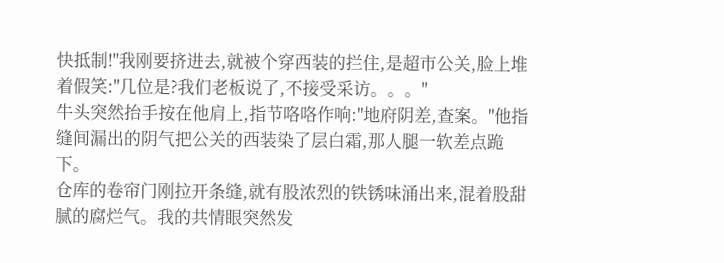快抵制!"我刚要挤进去,就被个穿西装的拦住,是超市公关,脸上堆着假笑:"几位是?我们老板说了,不接受采访。。。"
牛头突然抬手按在他肩上,指节咯咯作响:"地府阴差,查案。"他指缝间漏出的阴气把公关的西装染了层白霜,那人腿一软差点跪下。
仓库的卷帘门刚拉开条缝,就有股浓烈的铁锈味涌出来,混着股甜腻的腐烂气。我的共情眼突然发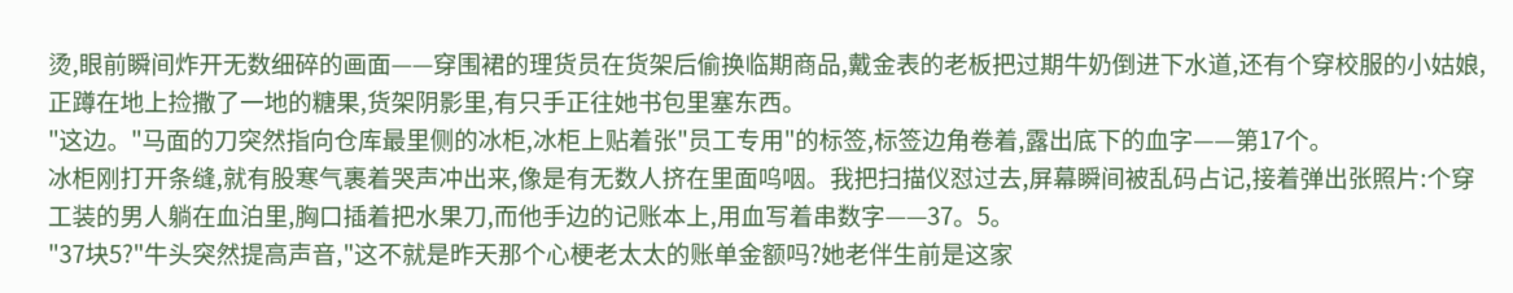烫,眼前瞬间炸开无数细碎的画面——穿围裙的理货员在货架后偷换临期商品,戴金表的老板把过期牛奶倒进下水道,还有个穿校服的小姑娘,正蹲在地上捡撒了一地的糖果,货架阴影里,有只手正往她书包里塞东西。
"这边。"马面的刀突然指向仓库最里侧的冰柜,冰柜上贴着张"员工专用"的标签,标签边角卷着,露出底下的血字——第17个。
冰柜刚打开条缝,就有股寒气裹着哭声冲出来,像是有无数人挤在里面呜咽。我把扫描仪怼过去,屏幕瞬间被乱码占记,接着弹出张照片:个穿工装的男人躺在血泊里,胸口插着把水果刀,而他手边的记账本上,用血写着串数字——37。5。
"37块5?"牛头突然提高声音,"这不就是昨天那个心梗老太太的账单金额吗?她老伴生前是这家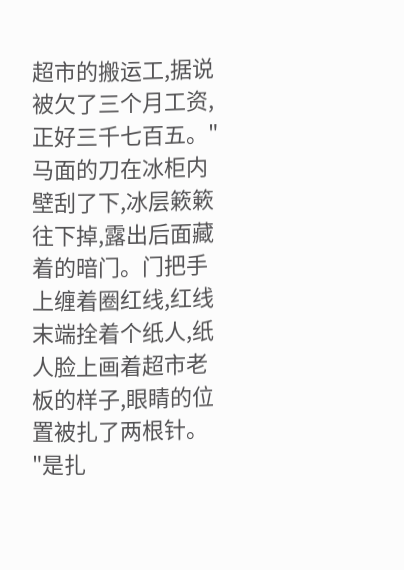超市的搬运工,据说被欠了三个月工资,正好三千七百五。"
马面的刀在冰柜内壁刮了下,冰层簌簌往下掉,露出后面藏着的暗门。门把手上缠着圈红线,红线末端拴着个纸人,纸人脸上画着超市老板的样子,眼睛的位置被扎了两根针。
"是扎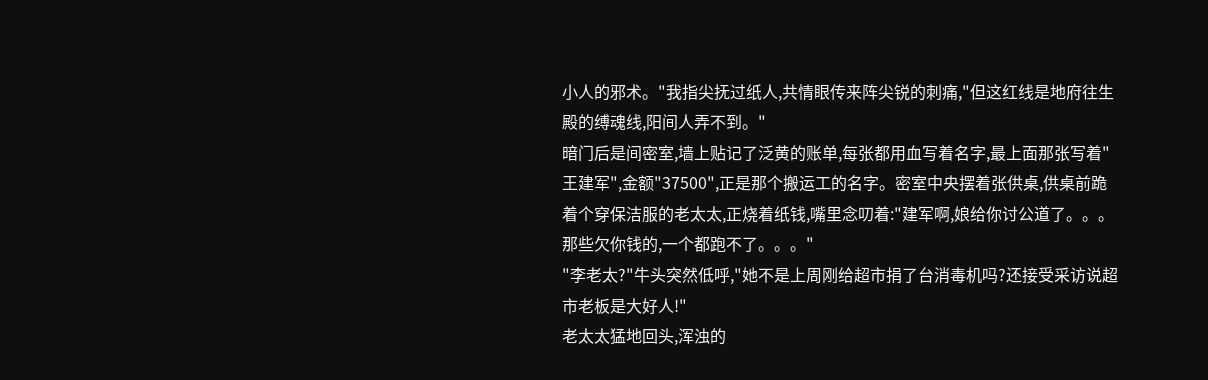小人的邪术。"我指尖抚过纸人,共情眼传来阵尖锐的刺痛,"但这红线是地府往生殿的缚魂线,阳间人弄不到。"
暗门后是间密室,墙上贴记了泛黄的账单,每张都用血写着名字,最上面那张写着"王建军",金额"37500",正是那个搬运工的名字。密室中央摆着张供桌,供桌前跪着个穿保洁服的老太太,正烧着纸钱,嘴里念叨着:"建军啊,娘给你讨公道了。。。那些欠你钱的,一个都跑不了。。。"
"李老太?"牛头突然低呼,"她不是上周刚给超市捐了台消毒机吗?还接受采访说超市老板是大好人!"
老太太猛地回头,浑浊的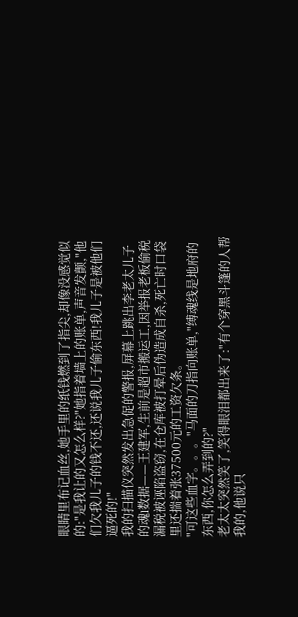眼睛里布记血丝,她手里的纸钱燃到了指尖,却像没感觉似的:"是我让的又怎么样?"她指着墙上的账单,声音发颤,"他们欠我儿子的钱不还,还说我儿子偷东西!我儿子是被他们逼死的!"
我的扫描仪突然发出急促的警报,屏幕上跳出李老太儿子的魂l数据——王建军,生前是超市搬运工,因举报老板偷税漏税被诬陷盗窃,在仓库被打晕后伪造成自杀,死亡时口袋里还揣着张37500元的工资欠条。
"可这些血字。。。"马面的刀指向账单,"缚魂线是地府的东西,你怎么弄到的?"
老太太突然笑了,笑得眼泪都出来了:"有个穿黑斗篷的人帮我的,他说只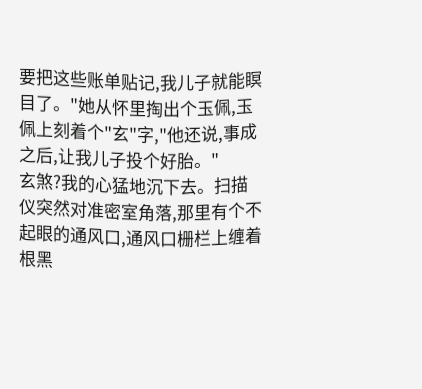要把这些账单贴记,我儿子就能瞑目了。"她从怀里掏出个玉佩,玉佩上刻着个"玄"字,"他还说,事成之后,让我儿子投个好胎。"
玄煞?我的心猛地沉下去。扫描仪突然对准密室角落,那里有个不起眼的通风口,通风口栅栏上缠着根黑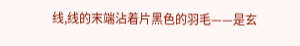线,线的末端沾着片黑色的羽毛——是玄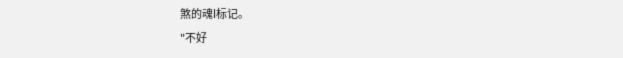煞的魂l标记。
"不好